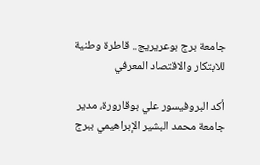جامعة برج بوعريريج.. قاطرة وطنية للابتكار والاقتصاد المعرفي

أكد البروفيسور علي بوقارورة، مدير جامعة محمد البشير الإبراهيمي ببرج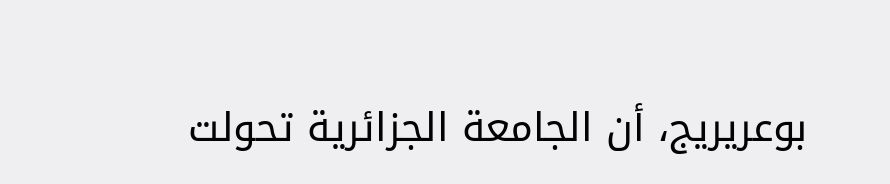بوعريريج، أن الجامعة الجزائرية تحولت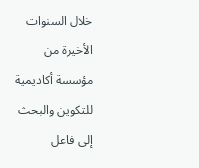خلال السنوات الأخيرة من مؤسسة أكاديمية للتكوين والبحث إلى فاعل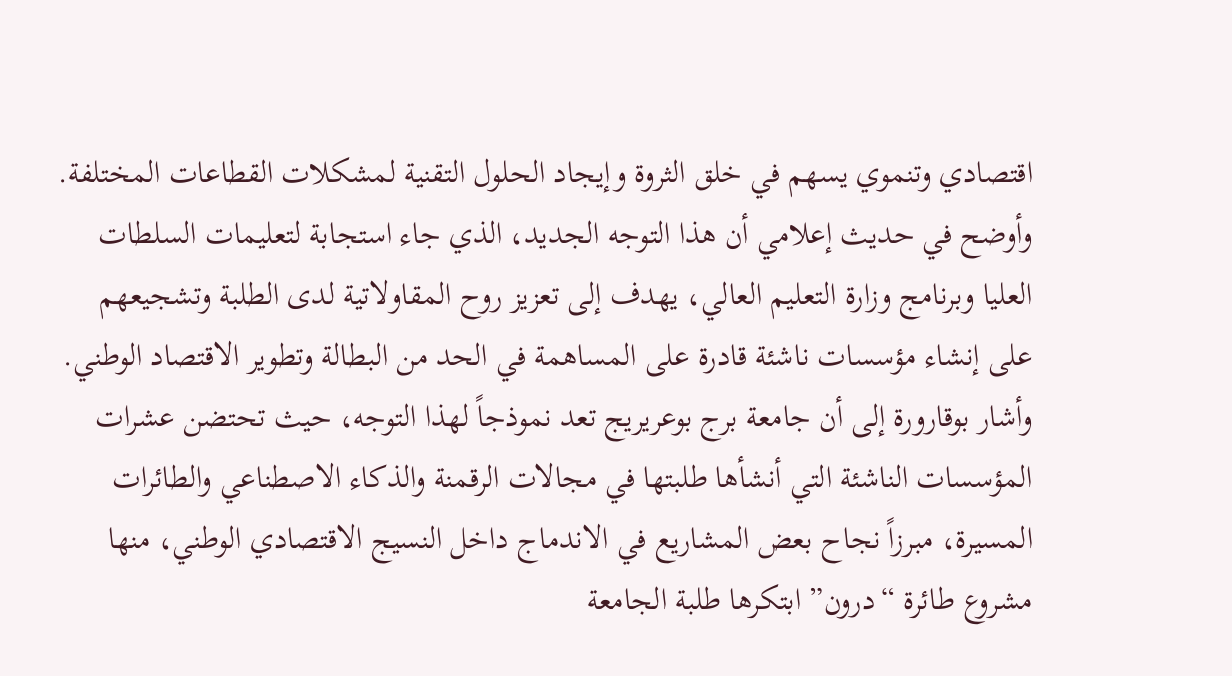اقتصادي وتنموي يسهم في خلق الثروة وإيجاد الحلول التقنية لمشكلات القطاعات المختلفة.
وأوضح في حديث إعلامي أن هذا التوجه الجديد، الذي جاء استجابة لتعليمات السلطات العليا وبرنامج وزارة التعليم العالي، يهدف إلى تعزيز روح المقاولاتية لدى الطلبة وتشجيعهم على إنشاء مؤسسات ناشئة قادرة على المساهمة في الحد من البطالة وتطوير الاقتصاد الوطني.
وأشار بوقارورة إلى أن جامعة برج بوعريريج تعد نموذجاً لهذا التوجه، حيث تحتضن عشرات المؤسسات الناشئة التي أنشأها طلبتها في مجالات الرقمنة والذكاء الاصطناعي والطائرات المسيرة، مبرزاً نجاح بعض المشاريع في الاندماج داخل النسيج الاقتصادي الوطني، منها مشروع طائرة “درون” ابتكرها طلبة الجامعة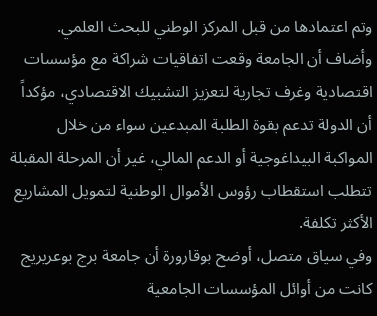وتم اعتمادها من قبل المركز الوطني للبحث العلمي.
وأضاف أن الجامعة وقعت اتفاقيات شراكة مع مؤسسات اقتصادية وغرف تجارية لتعزيز التشبيك الاقتصادي، مؤكداً أن الدولة تدعم بقوة الطلبة المبدعين سواء من خلال المواكبة البيداغوجية أو الدعم المالي، غير أن المرحلة المقبلة تتطلب استقطاب رؤوس الأموال الوطنية لتمويل المشاريع الأكثر تكلفة.
وفي سياق متصل، أوضح بوقارورة أن جامعة برج بوعريريج كانت من أوائل المؤسسات الجامعية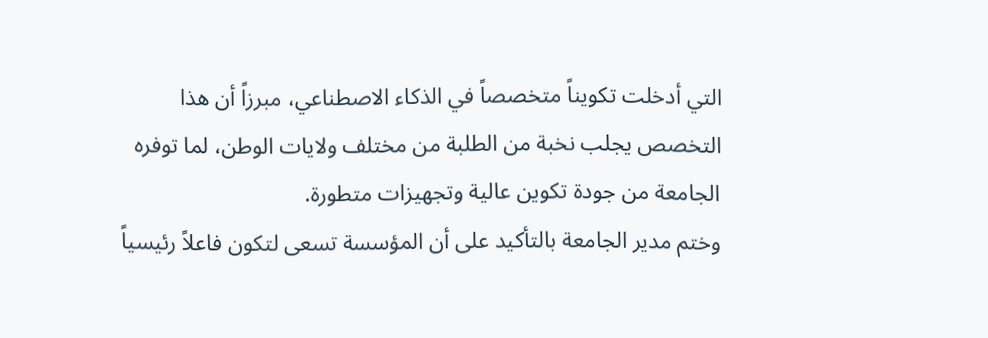التي أدخلت تكويناً متخصصاً في الذكاء الاصطناعي، مبرزاً أن هذا التخصص يجلب نخبة من الطلبة من مختلف ولايات الوطن، لما توفره الجامعة من جودة تكوين عالية وتجهيزات متطورة.
وختم مدير الجامعة بالتأكيد على أن المؤسسة تسعى لتكون فاعلاً رئيسياً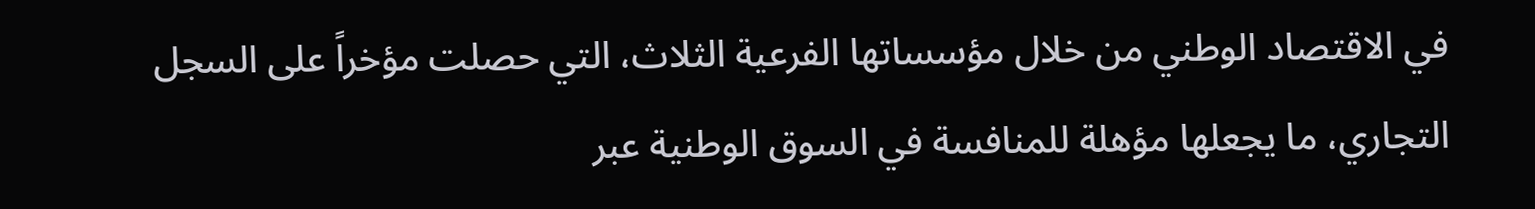في الاقتصاد الوطني من خلال مؤسساتها الفرعية الثلاث، التي حصلت مؤخراً على السجل التجاري، ما يجعلها مؤهلة للمنافسة في السوق الوطنية عبر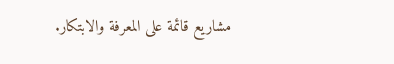مشاريع قائمة على المعرفة والابتكار.